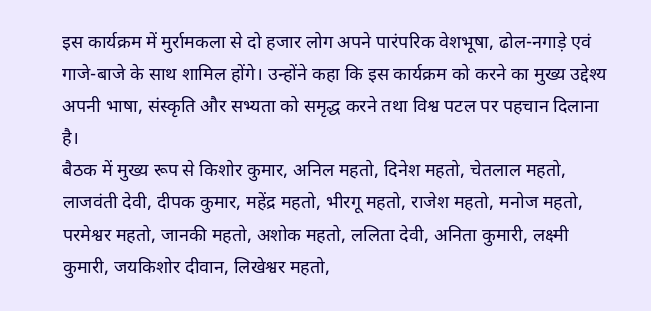इस कार्यक्रम में मुर्रामकला से दो हजार लोग अपने पारंपरिक वेशभूषा, ढोल-नगाड़े एवं गाजे-बाजे के साथ शामिल होंगे। उन्होंने कहा कि इस कार्यक्रम को करने का मुख्य उद्देश्य अपनी भाषा, संस्कृति और सभ्यता को समृद्ध करने तथा विश्व पटल पर पहचान दिलाना है।
बैठक में मुख्य रूप से किशोर कुमार, अनिल महतो, दिनेश महतो, चेतलाल महतो, लाजवंती देवी, दीपक कुमार, महेंद्र महतो, भीरगू महतो, राजेश महतो, मनोज महतो, परमेश्वर महतो, जानकी महतो, अशोक महतो, ललिता देवी, अनिता कुमारी, लक्ष्मी कुमारी, जयकिशोर दीवान, लिखेश्वर महतो,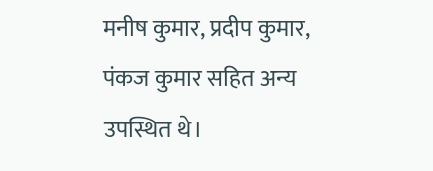मनीष कुमार, प्रदीप कुमार, पंकज कुमार सहित अन्य उपस्थित थे।